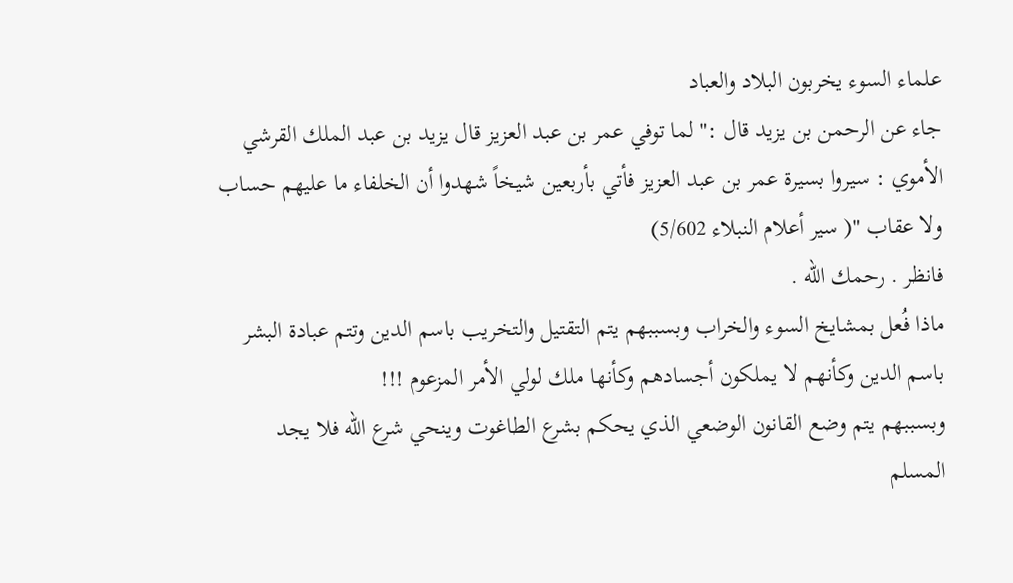علماء السوء يخربون البلاد والعباد
جاء عن الرحمن بن يزيد قال :" لما توفي عمر بن عبد العزيز قال يزيد بن عبد الملك القرشي الأموي : سيروا بسيرة عمر بن عبد العزيز فأتي بأربعين شيخاً شهدوا أن الخلفاء ما عليهم حساب ولا عقاب "( سير أعلام النبلاء 5/602)
فانظر . رحمك الله .
ماذا فُعل بمشايخ السوء والخراب وبسببهم يتم التقتيل والتخريب باسم الدين وتتم عبادة البشر باسم الدين وكأنهم لا يملكون أجسادهم وكأنها ملك لولي الأمر المزعوم !!!
وبسببهم يتم وضع القانون الوضعي الذي يحكم بشرع الطاغوت وينحي شرع الله فلا يجد المسلم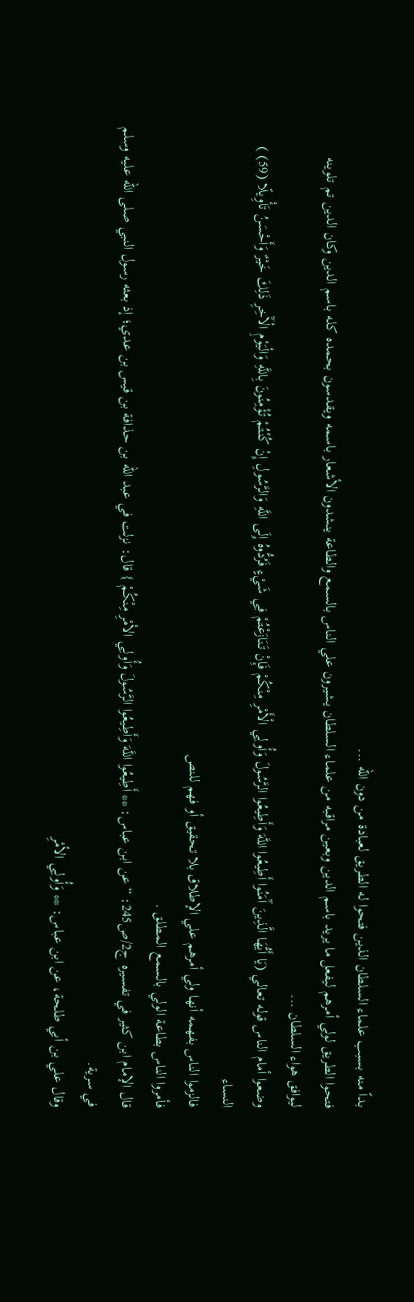بداً منه بسبب علماء السلطان الذين فتحوا له الطريق لعبادة من دون الله ...
فتحوا الطريق لولي أمرهم ليفعل ما يريد باسم الدين وبعين مراقبه من علماء السلطان يشيرون علي الناس بالسمع والطاعة ينشدون الأشعار باسمه ويقدسون بحمده كله باسم الدين وكان الدين تم تلوينه ليوافق هواء السلطان ...
وضعوا أمام الناس قوله تعالي (يَا أَيُّهَا الَّذِينَ آَمَنُوا أَطِيعُوا اللَّهَ وَأَطِيعُوا الرَّسُولَ وَأُولِي الْأَمْرِ مِنْكُمْ فَإِنْ تَنَازَعْتُمْ فِي شَيْءٍ فَرُدُّوهُ إِلَى اللَّهِ وَالرَّسُولِ إِنْ كُنْتُمْ تُؤْمِنُونَ بِاللَّهِ وَالْيَوْمِ الْآَخِرِ ذَلِكَ خَيْرٌ وَأَحْسَنُ تَأْوِيلًا (59) ) النساء
فالزموا الناس بفهمه أنها ولي أمرهم علي الإطلاق بلا تحقيق أو فهم للنص
فأمروا الناس بطاعة الولي بالسمع المطلق .
قال الإمام ابن كثير في تفسيره ج2/ص245: “ عن ابن عباس: ** أَطِيعُوا اللَّهَ وَأَطِيعُوا الرَّسُولَ وَأُولِي الأمْرِ مِنْكُمْ } قال: نزلت في عبد الله بن حذافة بن قيس بن عدي؛ إذ بعثه رسول النبي صلى الله عليه وسلم في سرية.
وقال علي بن أبي طلحة، عن ابن عباس: ** وَأُولِي الأمْرِ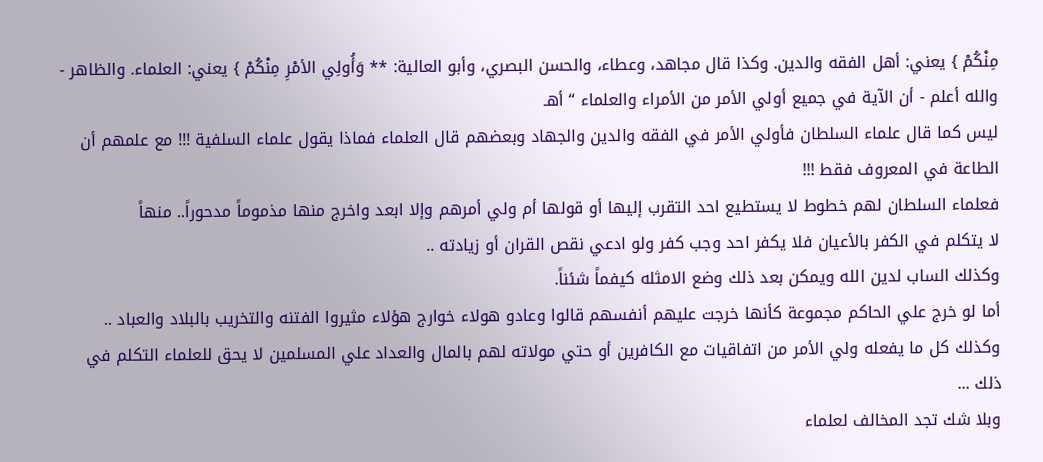مِنْكُمْ } يعني: أهل الفقه والدين. وكذا قال مجاهد، وعطاء، والحسن البصري، وأبو العالية: ** وَأُولِي الأمْرِ مِنْكُمْ } يعني: العلماء. والظاهر - والله أعلم - أن الآية في جميع أولي الأمر من الأمراء والعلماء “ أهـ
ليس كما قال علماء السلطان فأولي الأمر في الفقه والدين والجهاد وبعضهم قال العلماء فماذا يقول علماء السلفية !!! مع علمهم أن الطاعة في المعروف فقط !!!
فعلماء السلطان لهم خطوط لا يستطيع احد التقرب إليها أو قولها أم ولي أمرهم وإلا ابعد واخرج منها مذموماً مدحوراً.. منهاً
لا يتكلم في الكفر بالأعيان فلا يكفر احد وجب كفر ولو ادعي نقص القران أو زيادته ..
وكذلك الساب لدين الله ويمكن بعد ذلك وضع الامثله كيفماً شئناً.
أما لو خرج علي الحاكم مجموعة كأنها خرجت عليهم أنفسهم قالوا وعادو هولاء خوارج هؤلاء مثيروا الفتنه والتخريب بالبلاد والعباد ..
وكذلك كل ما يفعله ولي الأمر من اتفاقيات مع الكافرين أو حتي مولاته لهم بالمال والعداد علي المسلمين لا يحق للعلماء التكلم في ذلك ...
وبلا شك تجد المخالف لعلماء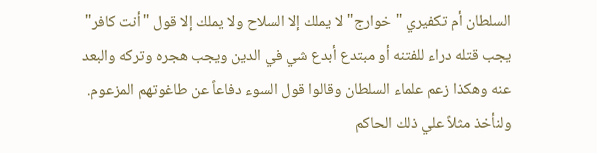السلطان أم تكفيري "خوارج" لا يملك إلا السلاح ولا يملك إلا قول "أنت كافر" يجب قتله دراء للفتنه أو مبتدع أبدع شي في الدين ويجب هجره وتركه والبعد عنه وهكذا زعم علماء السلطان وقالوا قول السوء دفاعاً عن طاغوتهم المزعوم.
ولنأخذ مثلاً علي ذلك الحاكم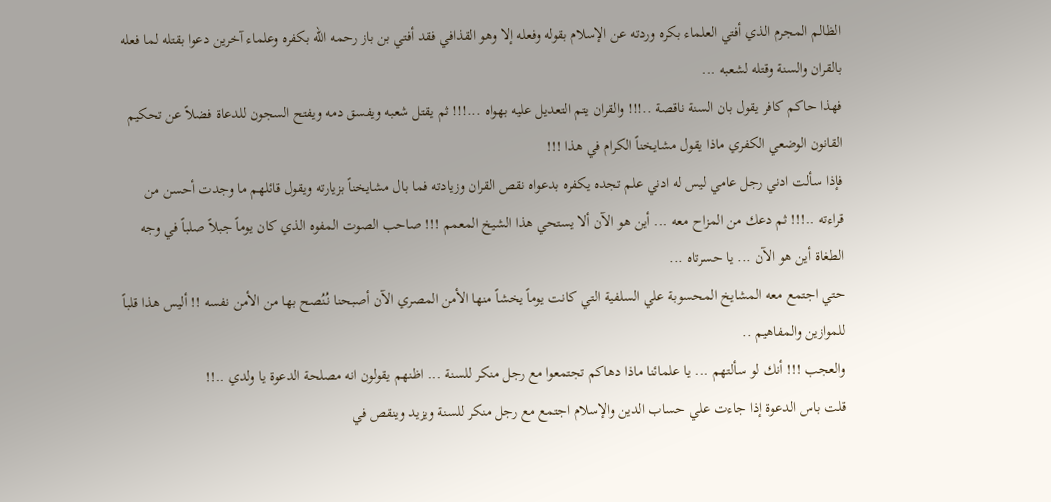الظالم المجرم الذي أفتي العلماء بكره وردته عن الإسلام بقوله وفعله إلا وهو القذافي فقد أفتي بن باز رحمه الله بكفره وعلماء آخرين دعوا بقتله لما فعله بالقران والسنة وقتله لشعبه ...
فهذا حاكم كافر يقول بان السنة ناقصة ..!!! والقران يتم التعديل عليه بهواه ...!!! ثم يقتل شعبه ويفسق دمه ويفتح السجون للدعاة فضلاً عن تحكيم القانون الوضعي الكفري ماذا يقول مشايخناً الكرام في هذا !!!
فإذا سألت ادني رجل عامي ليس له ادني علم تجده يكفره بدعواه نقص القران وزيادته فما بال مشايخناً بزيارته ويقول قائلهم ما وجدت أحسن من قراءته ..!!! ثم دعك من المزاح معه ... أين هو الآن ألا يستحي هذا الشيخ المعمم !!! صاحب الصوت المفوه الذي كان يوماً جبلاً صلباً في وجه الطغاة أين هو الآن ... يا حسرتاه ...
حتي اجتمع معه المشايخ المحسوبة علي السلفية التي كانت يوماً يخشاً منها الأمن المصري الآن أصبحنا نُنُصح بها من الأمن نفسه !! أليس هذا قلباً للموازين والمفاهيم ..
والعجب !!! أنك لو سألتهم ... يا علمائنا ماذا دهاكم تجتمعوا مع رجل منكر للسنة ... اظنهم يقولون انه مصلحة الدعوة يا ولدي ..!!
قلت باس الدعوة إذا جاءت علي حساب الدين والإسلام اجتمع مع رجل منكر للسنة ويزيد وينقص في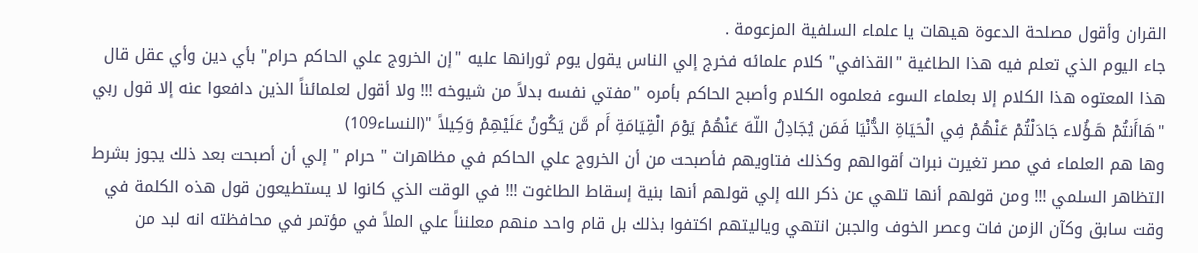القران وأقول مصلحة الدعوة هيهات يا علماء السلفية المزعومة .
جاء اليوم الذي تعلم فيه هذا الطاغية "القذافي" كلام علمائه فخرج إلي الناس يقول يوم ثورانها عليه "إن الخروج علي الحاكم حرام" بأي دين وأي عقل قال هذا المعتوه هذا الكلام إلا بعلماء السوء فعلموه الكلام وأصبح الحاكم بأمره "مفتي نفسه بدلاً من شيوخه !!! ولا أقول لعلمائناً الذين دافعوا عنه إلا قول ربي
"هَاأَنتُمْ هَـؤُلاء جَادَلْتُمْ عَنْهُمْ فِي الْحَيَاةِ الدُّنْيَا فَمَن يُجَادِلُ اللّهَ عَنْهُمْ يَوْمَ الْقِيَامَةِ أَم مَّن يَكُونُ عَلَيْهِمْ وَكِيلاً "(النساء109)
وها هم العلماء في مصر تغيرت نبرات أقوالهم وكذلك فتاويهم فأصبحت من أن الخروج علي الحاكم في مظاهرات " حرام " إلي أن أصبحت بعد ذلك يجوز بشرط التظاهر السلمي !!! ومن قولهم أنها تلهي عن ذكر الله إلي قولهم أنها بنية إسقاط الطاغوت !!! في الوقت الذي كانوا لا يستطيعون قول هذه الكلمة في وقت سابق وكآن الزمن فات وعصر الخوف والجبن انتهي وياليتهم اكتفوا بذلك بل قام واحد منهم معلنناً علي الملاً في مؤتمر في محافظته انه لبد من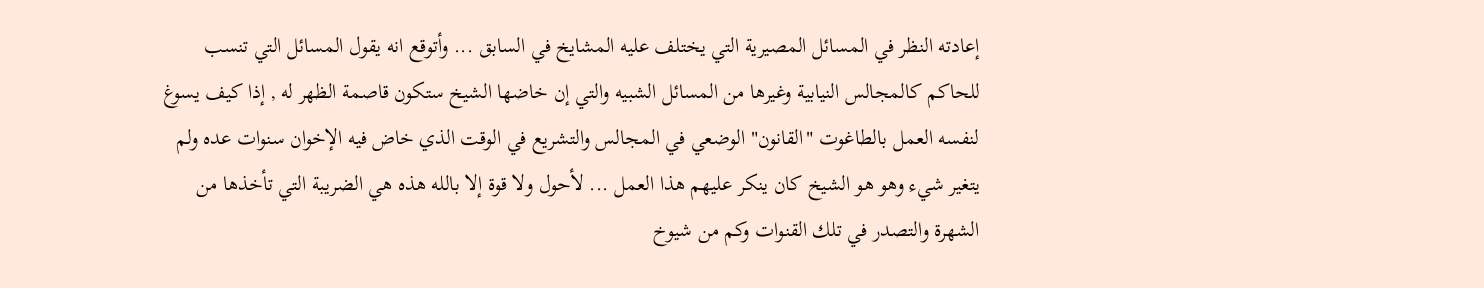إعادته النظر في المسائل المصيرية التي يختلف عليه المشايخ في السابق ... وأتوقع انه يقول المسائل التي تنسب للحاكم كالمجالس النيابية وغيرها من المسائل الشبيه والتي إن خاضها الشيخ ستكون قاصمة الظهر له , إذا كيف يسوغ لنفسه العمل بالطاغوت "القانون" الوضعي في المجالس والتشريع في الوقت الذي خاض فيه الإخوان سنوات عده ولم يتغير شيء وهو هو الشيخ كان ينكر عليهم هذا العمل ... لأحول ولا قوة إلا بالله هذه هي الضريبة التي تأخذها من الشهرة والتصدر في تلك القنوات وكم من شيوخ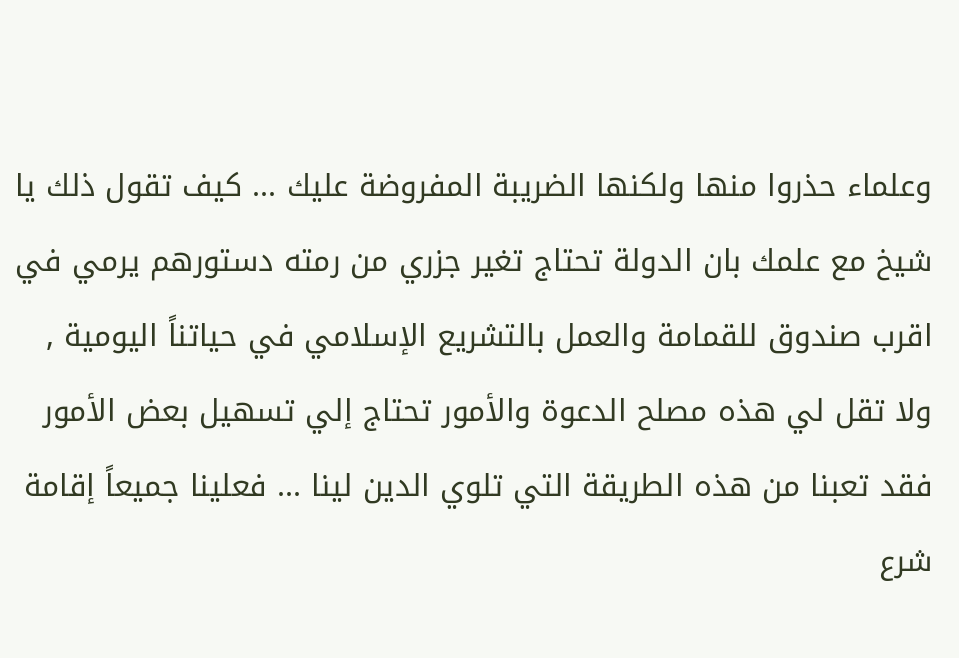وعلماء حذروا منها ولكنها الضريبة المفروضة عليك ... كيف تقول ذلك يا شيخ مع علمك بان الدولة تحتاج تغير جزري من رمته دستورهم يرمي في اقرب صندوق للقمامة والعمل بالتشريع الإسلامي في حياتناً اليومية , ولا تقل لي هذه مصلح الدعوة والأمور تحتاج إلي تسهيل بعض الأمور فقد تعبنا من هذه الطريقة التي تلوي الدين لينا ... فعلينا جميعاً إقامة شرع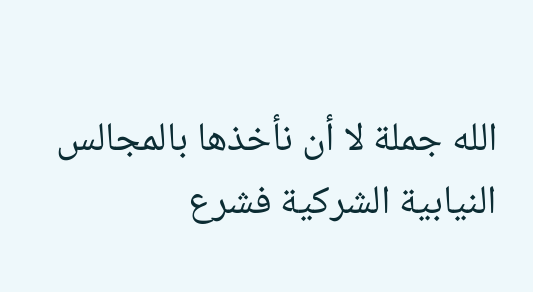الله جملة لا أن نأخذها بالمجالس النيابية الشركية فشرع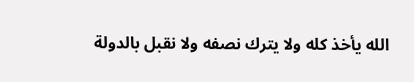الله يأخذ كله ولا يترك نصفه ولا نقبل بالدولة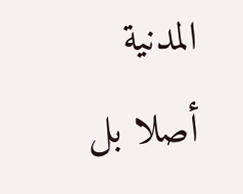المدنية أصلا بل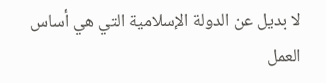لا بديل عن الدولة الإسلامية التي هي أساس العمل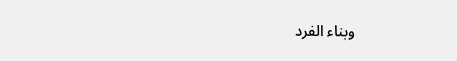وبناء الفرد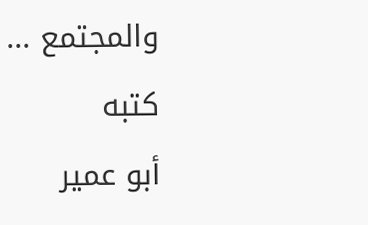والمجتمع ...
كتبه
أبو عمير